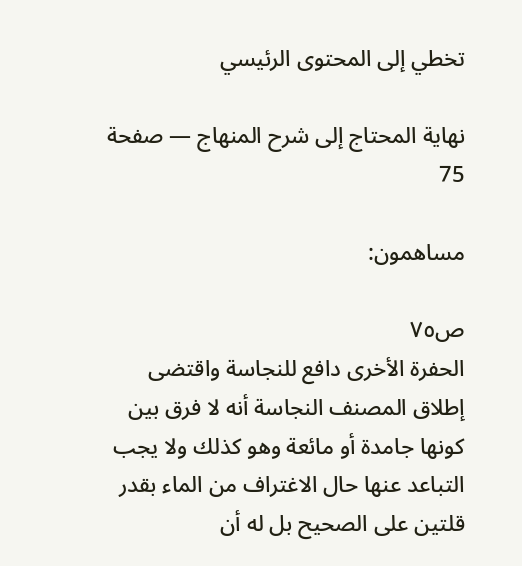تخطي إلى المحتوى الرئيسي

نهاية المحتاج إلى شرح المنهاج — صفحة 75

مساهمون:

ص٧٥
الحفرة الأخرى دافع للنجاسة واقتضى إطلاق المصنف النجاسة أنه لا فرق بين كونها جامدة أو مائعة وهو كذلك ولا يجب التباعد عنها حال الاغتراف من الماء بقدر قلتين على الصحيح بل له أن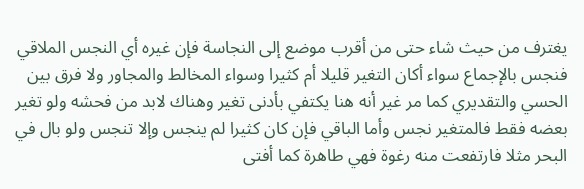يغترف من حيث شاء حتى من أقرب موضع إلى النجاسة فإن غيره أي النجس الملاقي فنجس بالإجماع سواء أكان التغير قليلا أم كثيرا وسواء المخالط والمجاور ولا فرق بين الحسي والتقديري كما مر غير أنه هنا يكتفي بأدنى تغير وهناك لابد من فحشه ولو تغير بعضه فقط فالمتغير نجس وأما الباقي فإن كان كثيرا لم ينجس وإلا تنجس ولو بال في البحر مثلا فارتفعت منه رغوة فهي طاهرة كما أفتى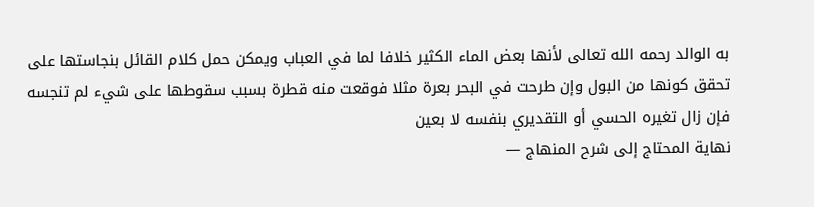به الوالد رحمه الله تعالى لأنها بعض الماء الكثير خلافا لما في العباب ويمكن حمل كلام القائل بنجاستها على تحقق كونها من البول وإن طرحت في البحر بعرة مثلا فوقعت منه قطرة بسبب سقوطها على شيء لم تنجسه فإن زال تغيره الحسي أو التقديري بنفسه لا بعين
نهاية المحتاج إلى شرح المنهاج —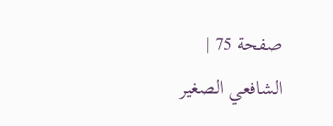صفحة 75 | الشافعي الصغير